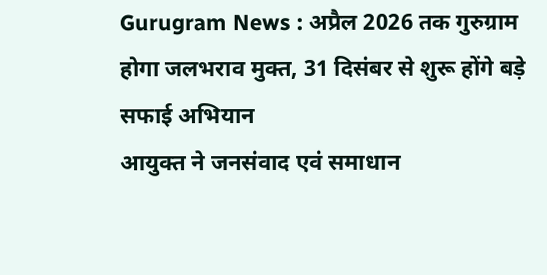Gurugram News : अप्रैल 2026 तक गुरुग्राम होगा जलभराव मुक्त, 31 दिसंबर से शुरू होंगे बड़े सफाई अभियान
आयुक्त ने जनसंवाद एवं समाधान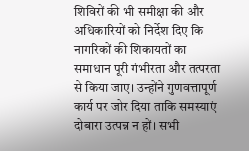शिविरों की भी समीक्षा की और अधिकारियों को निर्देश दिए कि नागरिकों की शिकायतों का समाधान पूरी गंभीरता और तत्परता से किया जाए। उन्होंने गुणवत्तापूर्ण कार्य पर जोर दिया ताकि समस्याएं दोबारा उत्पन्न न हों। सभी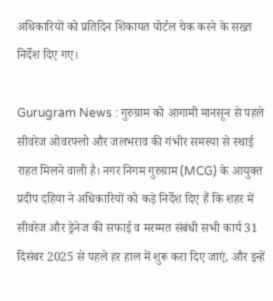अधिकारियों को प्रतिदिन शिकायत पोर्टल चेक करने के सख्त निर्देश दिए गए।

Gurugram News : गुरुग्राम को आगामी मानसून से पहले सीवरेज ओवरफ्लो और जलभराव की गंभीर समस्या से स्थाई राहत मिलने वाली है। नगर निगम गुरुग्राम (MCG) के आयुक्त प्रदीप दहिया ने अधिकारियों को कड़े निर्देश दिए हैं कि शहर में सीवरेज और ड्रेनेज की सफाई व मरम्मत संबंधी सभी कार्य 31 दिसंबर 2025 से पहले हर हाल में शुरू करा दिए जाएं, और इन्हें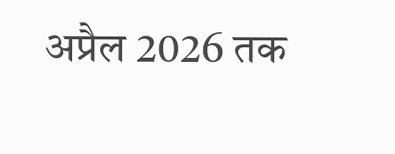अप्रैल 2026 तक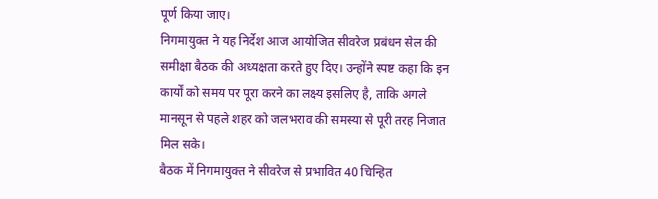पूर्ण किया जाए।
निगमायुक्त ने यह निर्देश आज आयोजित सीवरेज प्रबंधन सेल की समीक्षा बैठक की अध्यक्षता करते हुए दिए। उन्होंने स्पष्ट कहा कि इन कार्यों को समय पर पूरा करने का लक्ष्य इसलिए है, ताकि अगले मानसून से पहले शहर को जलभराव की समस्या से पूरी तरह निजात मिल सके।
बैठक में निगमायुक्त ने सीवरेज से प्रभावित 40 चिन्हित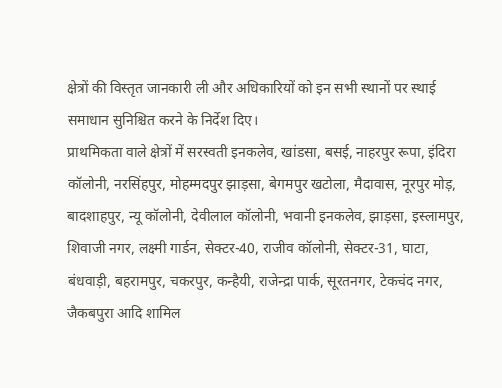क्षेत्रों की विस्तृत जानकारी ली और अधिकारियों को इन सभी स्थानों पर स्थाई समाधान सुनिश्चित करने के निर्देश दिए।
प्राथमिकता वाले क्षेत्रों में सरस्वती इनकलेव, खांडसा, बसई, नाहरपुर रूपा, इंदिरा कॉलोनी, नरसिंहपुर, मोहम्मदपुर झाड़सा, बेगमपुर खटोला, मैदावास, नूरपुर मोड़, बादशाहपुर, न्यू कॉलोनी, देवीलाल कॉलोनी, भवानी इनकलेव, झाड़सा, इस्लामपुर, शिवाजी नगर, लक्ष्मी गार्डन, सेक्टर-40, राजीव कॉलोनी, सेक्टर-31, घाटा, बंधवाड़ी, बहरामपुर, चकरपुर, कन्हैयी, राजेन्द्रा पार्क, सूरतनगर, टेकचंद नगर, जैकबपुरा आदि शामिल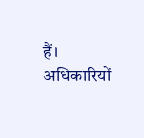हैं।
अधिकारियों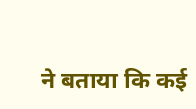ने बताया कि कई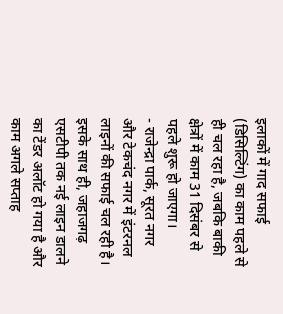इलाकों में गाद सफाई (डिसिल्टिंग) का काम पहले से ही चल रहा है, जबकि बाकी क्षेत्रों में काम 31 दिसंबर से पहले शुरू हो जाएगा।
- राजेन्द्रा पार्क, सूरत नगर और टेकचंद नगर में इंटरनल लाइनों की सफाई चल रही है। इसके साथ ही, जहाजगढ़ एसटीपी तक नई लाइन डालने का टेंडर अलॉट हो गया है और काम अगले सप्ताह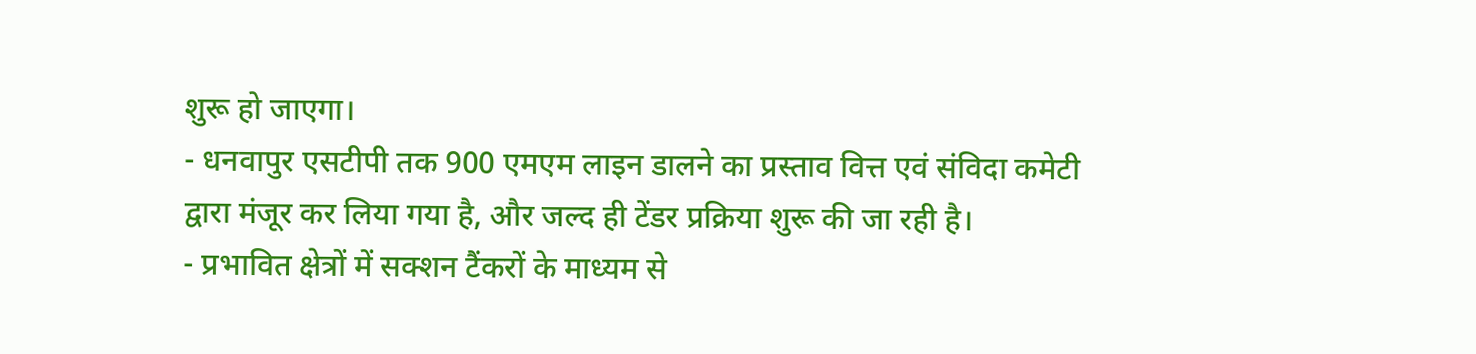शुरू हो जाएगा।
- धनवापुर एसटीपी तक 900 एमएम लाइन डालने का प्रस्ताव वित्त एवं संविदा कमेटी द्वारा मंजूर कर लिया गया है, और जल्द ही टेंडर प्रक्रिया शुरू की जा रही है।
- प्रभावित क्षेत्रों में सक्शन टैंकरों के माध्यम से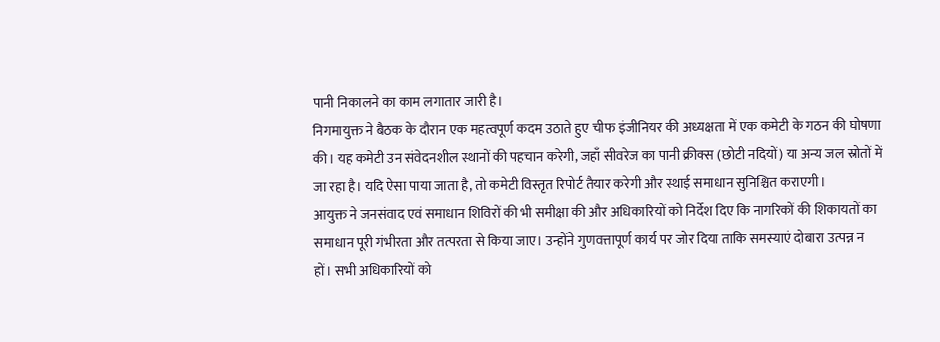पानी निकालने का काम लगातार जारी है।
निगमायुक्त ने बैठक के दौरान एक महत्वपूर्ण कदम उठाते हुए चीफ इंजीनियर की अध्यक्षता में एक कमेटी के गठन की घोषणा की। यह कमेटी उन संवेदनशील स्थानों की पहचान करेगी, जहाँ सीवरेज का पानी क्रीक्स (छोटी नदियों) या अन्य जल स्रोतों में जा रहा है। यदि ऐसा पाया जाता है, तो कमेटी विस्तृत रिपोर्ट तैयार करेगी और स्थाई समाधान सुनिश्चित कराएगी।
आयुक्त ने जनसंवाद एवं समाधान शिविरों की भी समीक्षा की और अधिकारियों को निर्देश दिए कि नागरिकों की शिकायतों का समाधान पूरी गंभीरता और तत्परता से किया जाए। उन्होंने गुणवत्तापूर्ण कार्य पर जोर दिया ताकि समस्याएं दोबारा उत्पन्न न हों। सभी अधिकारियों को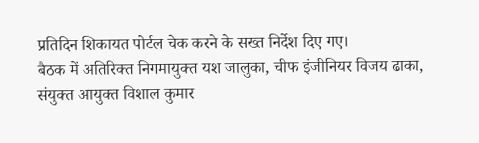प्रतिदिन शिकायत पोर्टल चेक करने के सख्त निर्देश दिए गए।
बैठक में अतिरिक्त निगमायुक्त यश जालुका, चीफ इंजीनियर विजय ढाका, संयुक्त आयुक्त विशाल कुमार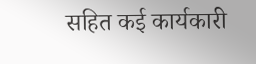सहित कई कार्यकारी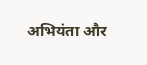अभियंता और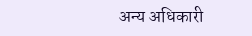अन्य अधिकारी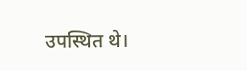उपस्थित थे।